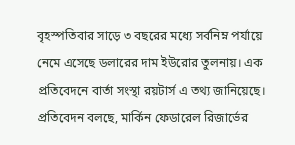বৃহস্পতিবার সাড়ে ৩ বছরের মধ্যে সর্বনিম্ন পর্যায়ে নেমে এসেছে ডলারের দাম ইউরোর তুলনায়। এক প্রতিবেদনে বার্তা সংস্থা রয়টার্স এ তথ্য জানিয়েছে।
প্রতিবেদন বলছে, মার্কিন ফেডারেল রিজার্ভের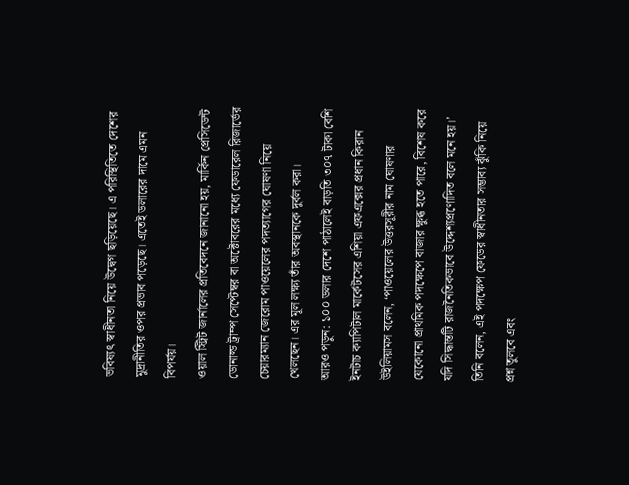ভবিষ্যৎ স্বাধীনতা নিয়ে উদ্বেগ ছড়িয়েছে। এ পরিস্থিতিতে দেশের মুদ্রানীতির ওপর প্রভাব পড়েছে। এতেই ডলারের দামে এমন বিপর্যয়।
ওয়াল স্ট্রিট জার্নালের প্রতিবেদনে জানানো হয়, মার্কিন প্রেসিডেন্ট ডোনাল্ড ট্রাম্প সেপ্টেম্বর বা অক্টোবরের মধ্যে ফেডারেল রিজার্ভের চেয়ারম্যান জেরোম পাওয়েলের পদত্যাগের ঘোষণা নিয়ে খেলছেন। এর মূল লক্ষ্য তাঁর অবস্থানকে দুর্বল করা।
আরও পড়ুন: ১০০ ডলার দেশে পাঠালেই বাড়তি ৩০৭ টাকা বেশি
ইনটাচ ক্যাপিটাল মার্কেটসের এশিয়া এফএক্সের প্রধান কিরান উইলিয়ামস বলেন, ‘পাওয়েলের উত্তরসূরীর নাম ঘোষণার যেকোনো প্রাথমিক পদক্ষেপে বাজার ক্ষুব্ধ হতে পারে, বিশেষ করে যদি সিদ্ধান্তটি রাজনৈতিকভাবে উদ্দেশ্যপ্রণোদিত বলে মনে হয়।’
তিনি বলেন, এই পদক্ষেপ ফেডের স্বাধীনতার সম্ভাব্য ঝুঁকি নিয়ে প্রশ্ন তুলবে এবং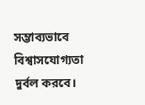সম্ভাব্যভাবে বিশ্বাসযোগ্যতা দুর্বল করবে।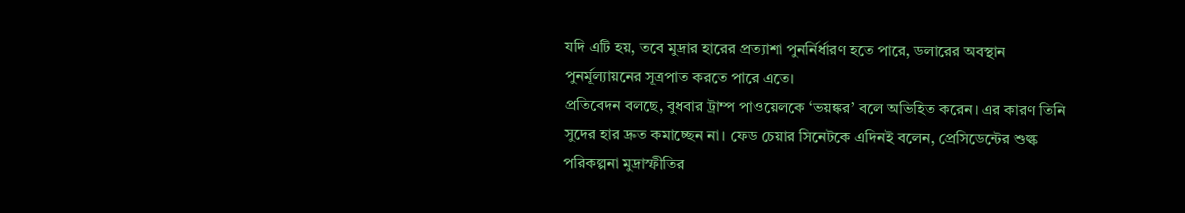যদি এটি হয়, তবে মুদ্রার হারের প্রত্যাশা পুনর্নির্ধারণ হতে পারে, ডলারের অবস্থান পুনর্মূল্যায়নের সূত্রপাত করতে পারে এতে।
প্রতিবেদন বলছে, বুধবার ট্রাম্প পাওয়েলকে ‘ভয়ঙ্কর’ বলে অভিহিত করেন। এর কারণ তিনি সুদের হার দ্রুত কমাচ্ছেন না। ফেড চেয়ার সিনেটকে এদিনই বলেন, প্রেসিডেন্টের শুল্ক পরিকল্পনা মুদ্রাস্ফীতির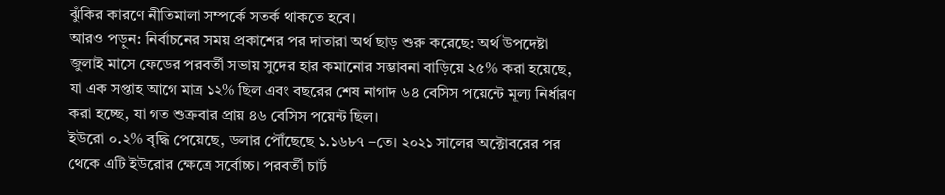ঝুঁকির কারণে নীতিমালা সম্পর্কে সতর্ক থাকতে হবে।
আরও পড়ুন: নির্বাচনের সময় প্রকাশের পর দাতারা অর্থ ছাড় শুরু করেছে: অর্থ উপদেষ্টা
জুলাই মাসে ফেডের পরবর্তী সভায় সুদের হার কমানোর সম্ভাবনা বাড়িয়ে ২৫% করা হয়েছে, যা এক সপ্তাহ আগে মাত্র ১২% ছিল এবং বছরের শেষ নাগাদ ৬৪ বেসিস পয়েন্টে মূল্য নির্ধারণ করা হচ্ছে, যা গত শুক্রবার প্রায় ৪৬ বেসিস পয়েন্ট ছিল।
ইউরো ০.২% বৃদ্ধি পেয়েছে, ডলার পৌঁছেছে ১.১৬৮৭ –তে। ২০২১ সালের অক্টোবরের পর থেকে এটি ইউরোর ক্ষেত্রে সর্বোচ্চ। পরবর্তী চার্ট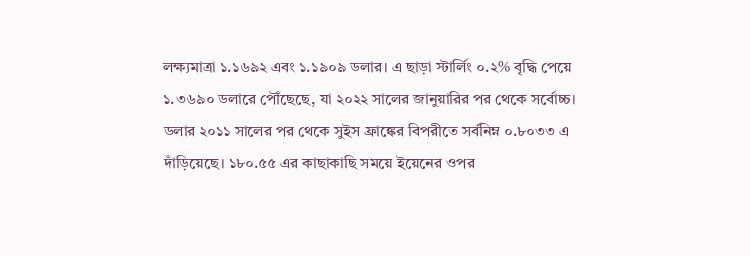লক্ষ্যমাত্রা ১.১৬৯২ এবং ১.১৯০৯ ডলার। এ ছাড়া স্টার্লিং ০.২% বৃদ্ধি পেয়ে ১.৩৬৯০ ডলারে পৌঁছেছে, যা ২০২২ সালের জানুয়ারির পর থেকে সর্বোচ্চ।
ডলার ২০১১ সালের পর থেকে সুইস ফ্রাঙ্কের বিপরীতে সর্বনিম্ন ০.৮০৩৩ এ দাঁড়িয়েছে। ১৮০.৫৫ এর কাছাকাছি সময়ে ইয়েনের ওপর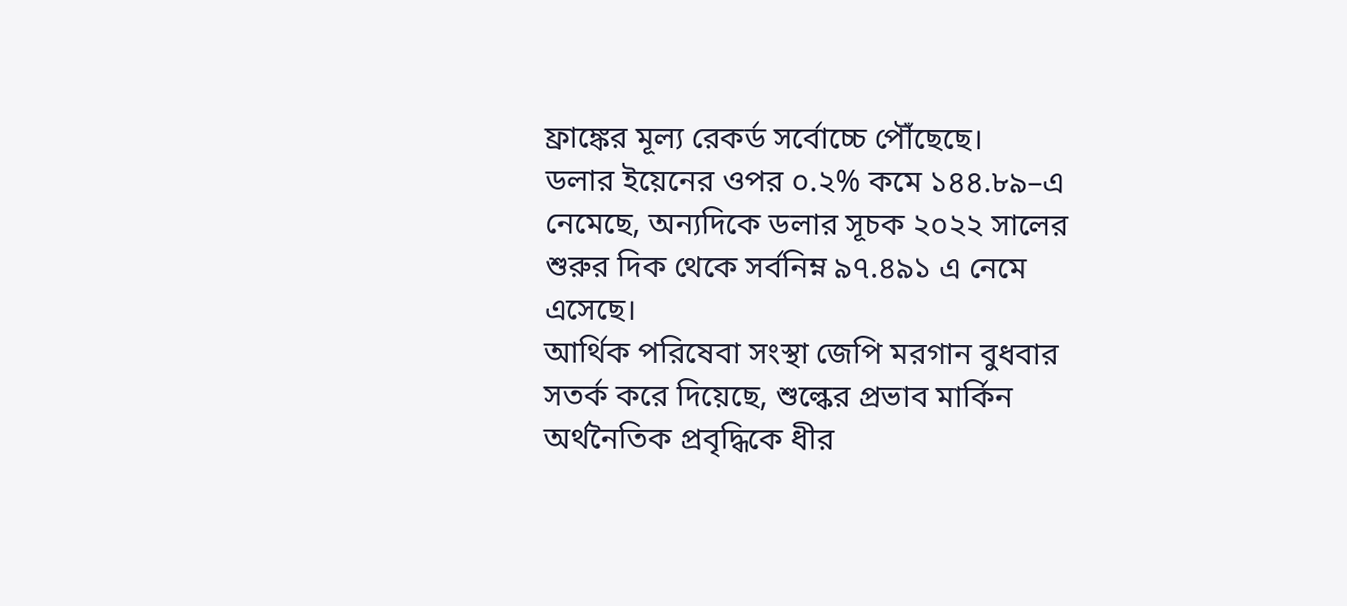ফ্রাঙ্কের মূল্য রেকর্ড সর্বোচ্চে পৌঁছেছে।
ডলার ইয়েনের ওপর ০.২% কমে ১৪৪.৮৯–এ নেমেছে, অন্যদিকে ডলার সূচক ২০২২ সালের শুরুর দিক থেকে সর্বনিম্ন ৯৭.৪৯১ এ নেমে এসেছে।
আর্থিক পরিষেবা সংস্থা জেপি মরগান বুধবার সতর্ক করে দিয়েছে, শুল্কের প্রভাব মার্কিন অর্থনৈতিক প্রবৃদ্ধিকে ধীর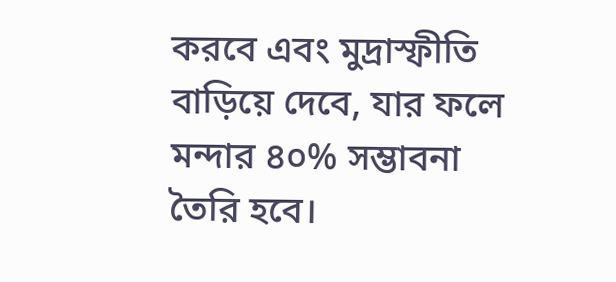করবে এবং মুদ্রাস্ফীতি বাড়িয়ে দেবে, যার ফলে মন্দার ৪০% সম্ভাবনা তৈরি হবে।